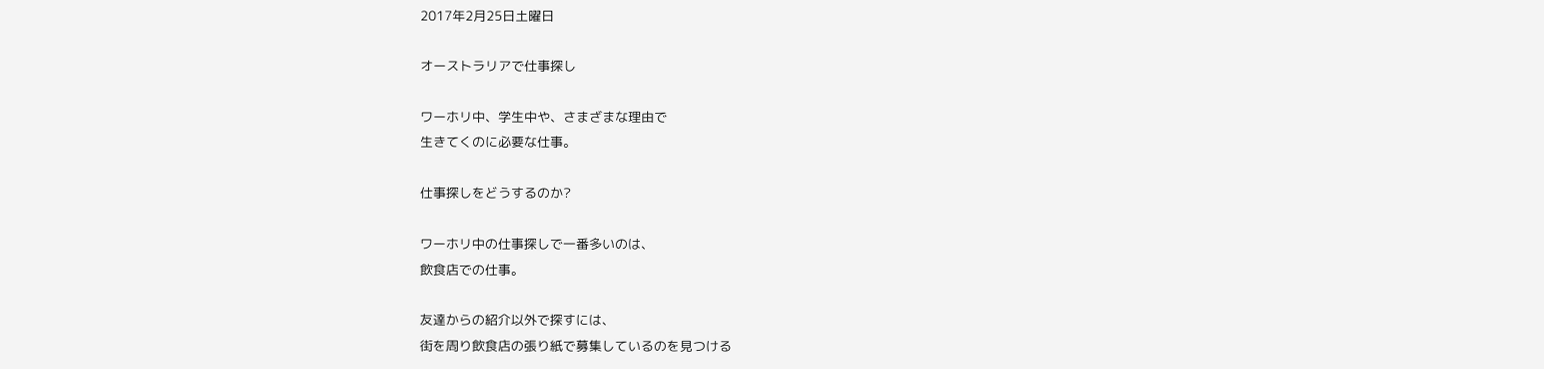2017年2月25日土曜日

オーストラリアで仕事探し

ワーホリ中、学生中や、さまざまな理由で
生きてくのに必要な仕事。

仕事探しをどうするのか?

ワーホリ中の仕事探しで一番多いのは、
飲食店での仕事。

友達からの紹介以外で探すには、
街を周り飲食店の張り紙で募集しているのを見つける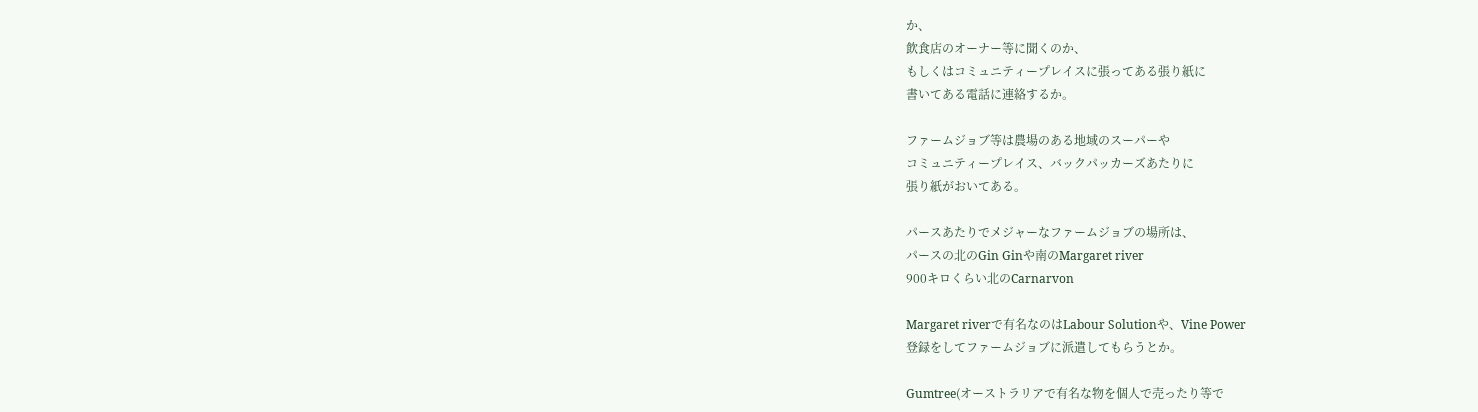か、
飲食店のオーナー等に聞くのか、
もしくはコミュニティープレイスに張ってある張り紙に
書いてある電話に連絡するか。

ファームジョブ等は農場のある地域のスーパーや
コミュニティープレイス、バックパッカーズあたりに
張り紙がおいてある。

パースあたりでメジャーなファームジョブの場所は、
パースの北のGin Ginや南のMargaret river
900キロくらい北のCarnarvon

Margaret riverで有名なのはLabour Solutionや、Vine Power
登録をしてファームジョブに派遣してもらうとか。

Gumtree(オーストラリアで有名な物を個人で売ったり等で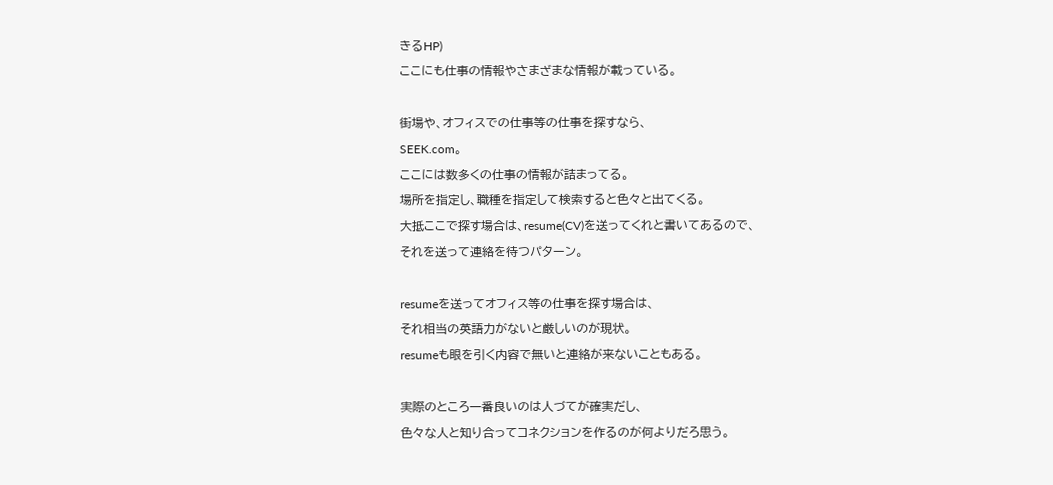きるHP)
ここにも仕事の情報やさまざまな情報が載っている。

街場や、オフィスでの仕事等の仕事を探すなら、
SEEK.com。
ここには数多くの仕事の情報が詰まってる。
場所を指定し、職種を指定して検索すると色々と出てくる。
大抵ここで探す場合は、resume(CV)を送ってくれと書いてあるので、
それを送って連絡を待つパターン。

resumeを送ってオフィス等の仕事を探す場合は、
それ相当の英語力がないと厳しいのが現状。
resumeも眼を引く内容で無いと連絡が来ないこともある。

実際のところ一番良いのは人づてが確実だし、
色々な人と知り合ってコネクションを作るのが何よりだろ思う。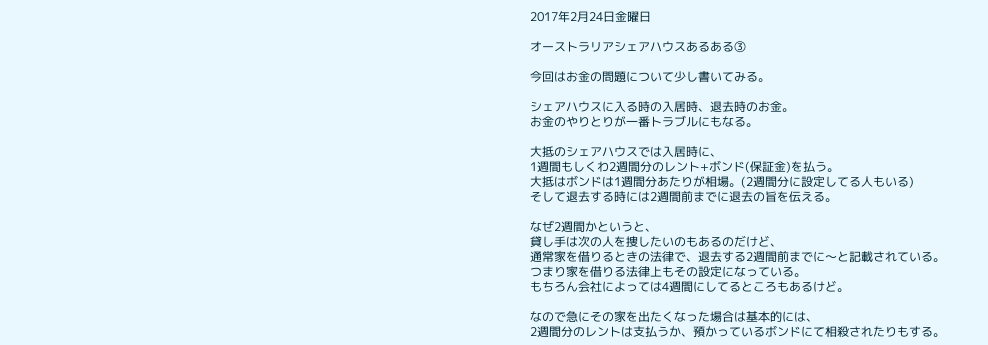2017年2月24日金曜日

オーストラリアシェアハウスあるある③

今回はお金の問題について少し書いてみる。

シェアハウスに入る時の入居時、退去時のお金。
お金のやりとりが一番トラブルにもなる。

大抵のシェアハウスでは入居時に、
1週間もしくわ2週間分のレント+ボンド(保証金)を払う。
大抵はボンドは1週間分あたりが相場。(2週間分に設定してる人もいる)
そして退去する時には2週間前までに退去の旨を伝える。

なぜ2週間かというと、
貸し手は次の人を捜したいのもあるのだけど、
通常家を借りるときの法律で、退去する2週間前までに〜と記載されている。
つまり家を借りる法律上もその設定になっている。
もちろん会社によっては4週間にしてるところもあるけど。

なので急にその家を出たくなった場合は基本的には、
2週間分のレントは支払うか、預かっているボンドにて相殺されたりもする。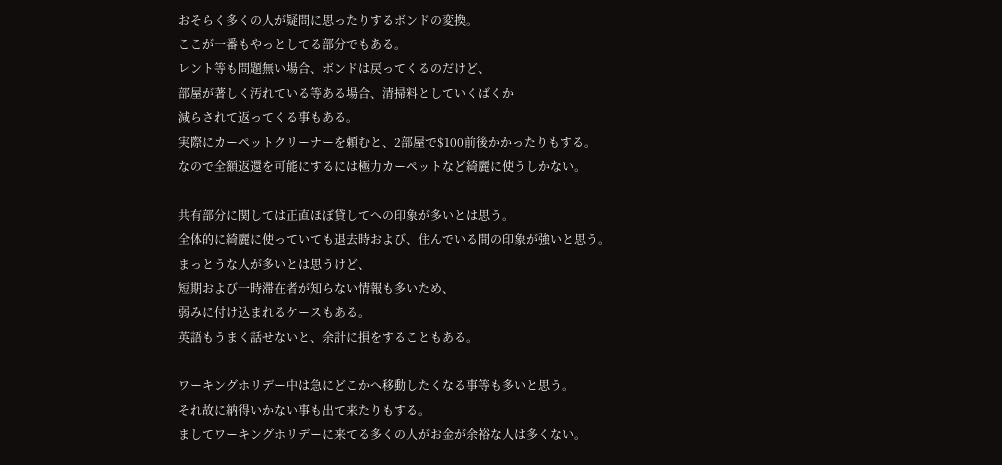おそらく多くの人が疑問に思ったりするボンドの変換。
ここが一番もやっとしてる部分でもある。
レント等も問題無い場合、ボンドは戻ってくるのだけど、
部屋が著しく汚れている等ある場合、清掃料としていくばくか
減らされて返ってくる事もある。
実際にカーペットクリーナーを頼むと、2部屋で$100前後かかったりもする。
なので全額返還を可能にするには極力カーペットなど綺麗に使うしかない。

共有部分に関しては正直ほぼ貸してへの印象が多いとは思う。
全体的に綺麗に使っていても退去時および、住んでいる間の印象が強いと思う。
まっとうな人が多いとは思うけど、
短期および一時滞在者が知らない情報も多いため、
弱みに付け込まれるケースもある。
英語もうまく話せないと、余計に損をすることもある。

ワーキングホリデー中は急にどこかへ移動したくなる事等も多いと思う。
それ故に納得いかない事も出て来たりもする。
ましてワーキングホリデーに来てる多くの人がお金が余裕な人は多くない。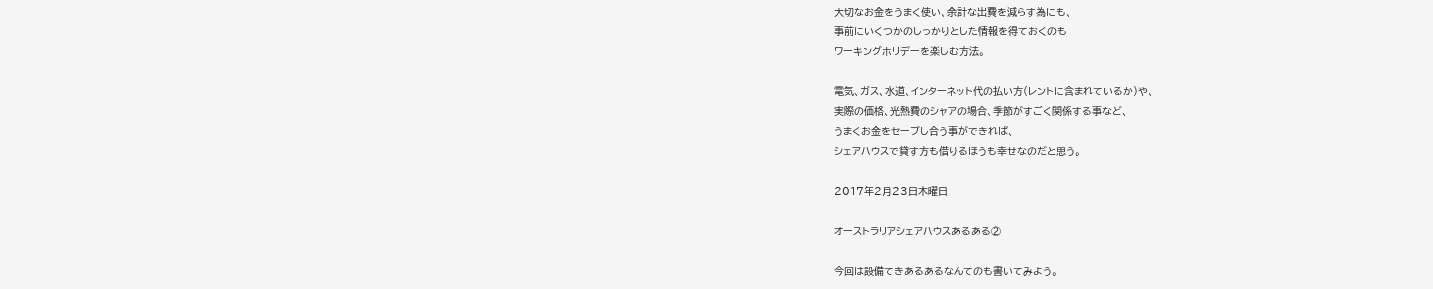大切なお金をうまく使い、余計な出費を減らす為にも、
事前にいくつかのしっかりとした情報を得ておくのも
ワーキングホリデーを楽しむ方法。

電気、ガス、水道、インターネット代の払い方(レントに含まれているか)や、
実際の価格、光熱費のシャアの場合、季節がすごく関係する事など、
うまくお金をセーブし合う事ができれば、
シェアハウスで貸す方も借りるほうも幸せなのだと思う。

2017年2月23日木曜日

オーストラリアシェアハウスあるある②

今回は設備てきあるあるなんてのも書いてみよう。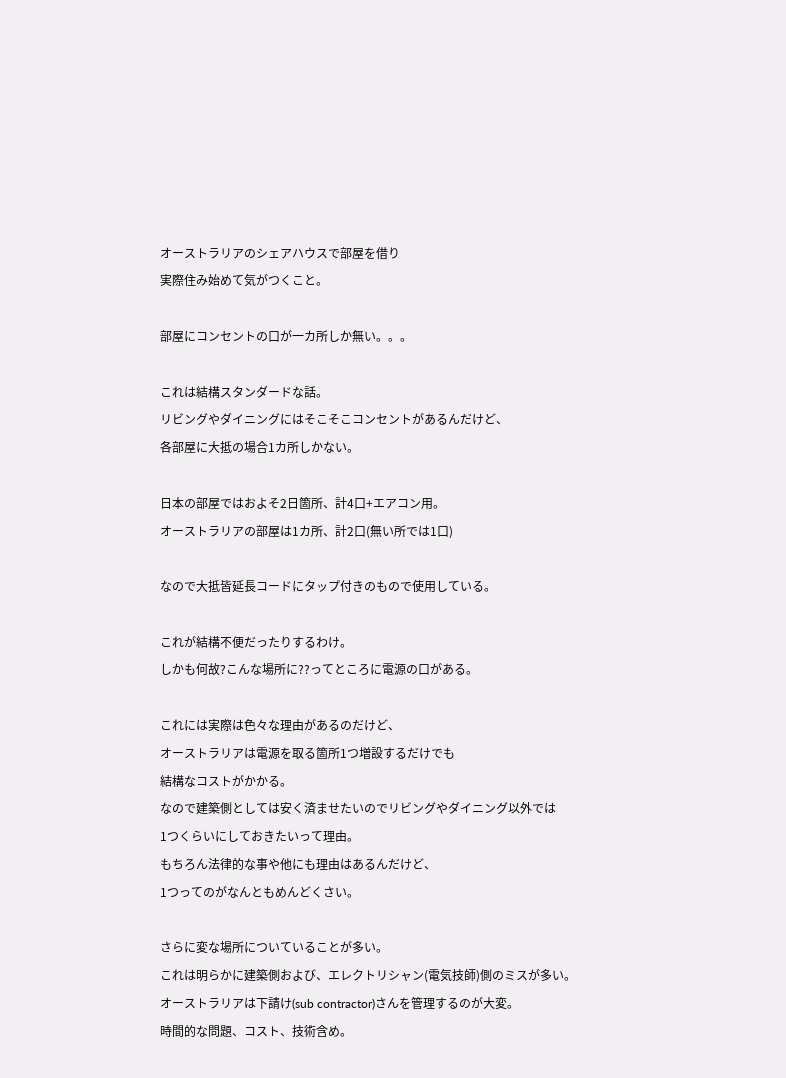オーストラリアのシェアハウスで部屋を借り
実際住み始めて気がつくこと。

部屋にコンセントの口が一カ所しか無い。。。

これは結構スタンダードな話。
リビングやダイニングにはそこそこコンセントがあるんだけど、
各部屋に大抵の場合1カ所しかない。

日本の部屋ではおよそ2日箇所、計4口+エアコン用。
オーストラリアの部屋は1カ所、計2口(無い所では1口)

なので大抵皆延長コードにタップ付きのもので使用している。

これが結構不便だったりするわけ。
しかも何故?こんな場所に??ってところに電源の口がある。

これには実際は色々な理由があるのだけど、
オーストラリアは電源を取る箇所1つ増設するだけでも
結構なコストがかかる。
なので建築側としては安く済ませたいのでリビングやダイニング以外では
1つくらいにしておきたいって理由。
もちろん法律的な事や他にも理由はあるんだけど、
1つってのがなんともめんどくさい。

さらに変な場所についていることが多い。
これは明らかに建築側および、エレクトリシャン(電気技師)側のミスが多い。
オーストラリアは下請け(sub contractor)さんを管理するのが大変。
時間的な問題、コスト、技術含め。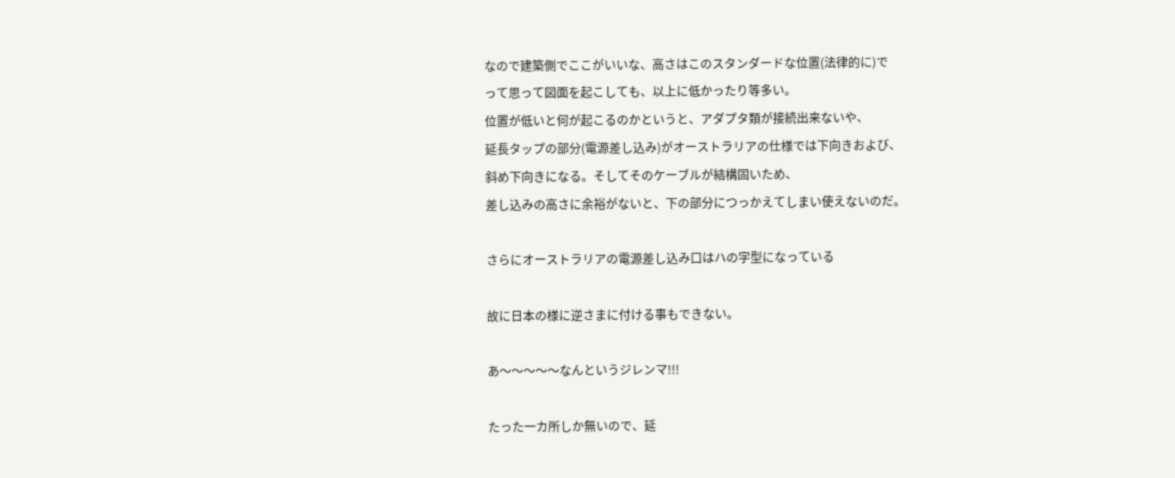なので建築側でここがいいな、高さはこのスタンダードな位置(法律的に)で
って思って図面を起こしても、以上に低かったり等多い。
位置が低いと何が起こるのかというと、アダプタ類が接続出来ないや、
延長タップの部分(電源差し込み)がオーストラリアの仕様では下向きおよび、
斜め下向きになる。そしてそのケーブルが結構固いため、
差し込みの高さに余裕がないと、下の部分につっかえてしまい使えないのだ。

さらにオーストラリアの電源差し込み口はハの字型になっている

故に日本の様に逆さまに付ける事もできない。

あ〜〜〜〜〜なんというジレンマ!!!

たった一カ所しか無いので、延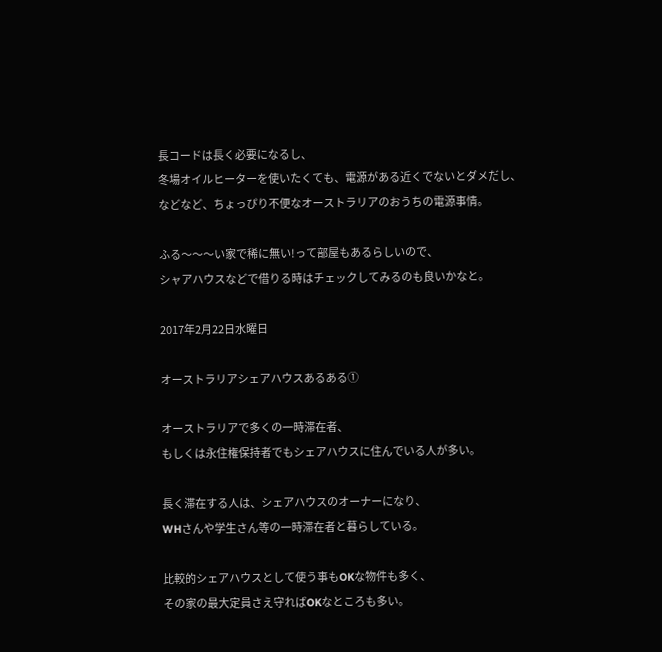長コードは長く必要になるし、
冬場オイルヒーターを使いたくても、電源がある近くでないとダメだし、
などなど、ちょっぴり不便なオーストラリアのおうちの電源事情。

ふる〜〜〜い家で稀に無い!って部屋もあるらしいので、
シャアハウスなどで借りる時はチェックしてみるのも良いかなと。

2017年2月22日水曜日

オーストラリアシェアハウスあるある①

オーストラリアで多くの一時滞在者、
もしくは永住権保持者でもシェアハウスに住んでいる人が多い。

長く滞在する人は、シェアハウスのオーナーになり、
WHさんや学生さん等の一時滞在者と暮らしている。

比較的シェアハウスとして使う事もOKな物件も多く、
その家の最大定員さえ守ればOKなところも多い。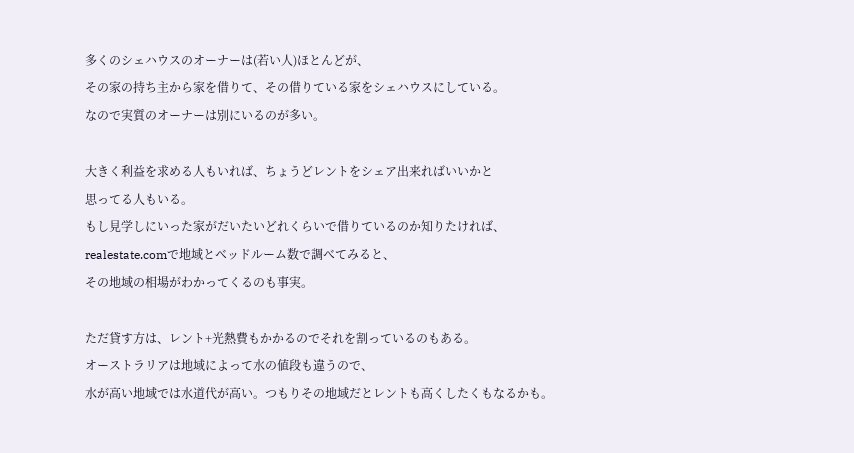多くのシェハウスのオーナーは(若い人)ほとんどが、
その家の持ち主から家を借りて、その借りている家をシェハウスにしている。
なので実質のオーナーは別にいるのが多い。

大きく利益を求める人もいれば、ちょうどレントをシェア出来ればいいかと
思ってる人もいる。
もし見学しにいった家がだいたいどれくらいで借りているのか知りたければ、
realestate.comで地域とベッドルーム数で調べてみると、
その地域の相場がわかってくるのも事実。

ただ貸す方は、レント+光熱費もかかるのでそれを割っているのもある。
オーストラリアは地域によって水の値段も違うので、
水が高い地域では水道代が高い。つもりその地域だとレントも高くしたくもなるかも。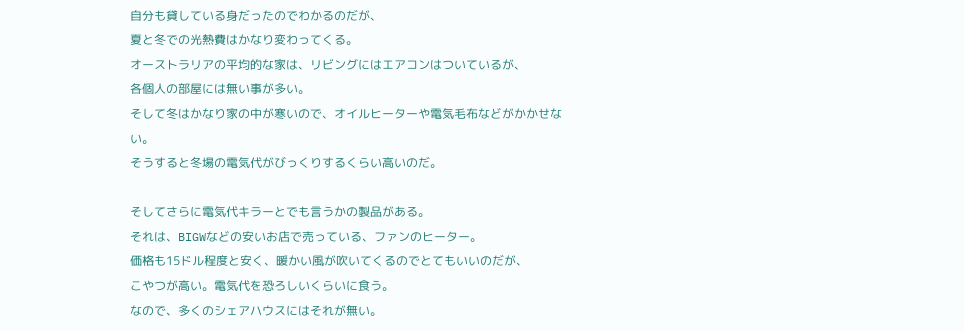自分も貸している身だったのでわかるのだが、
夏と冬での光熱費はかなり変わってくる。
オーストラリアの平均的な家は、リビングにはエアコンはついているが、
各個人の部屋には無い事が多い。
そして冬はかなり家の中が寒いので、オイルヒーターや電気毛布などがかかせない。
そうすると冬場の電気代がびっくりするくらい高いのだ。

そしてさらに電気代キラーとでも言うかの製品がある。
それは、BIGWなどの安いお店で売っている、ファンのヒーター。
価格も15ドル程度と安く、暖かい風が吹いてくるのでとてもいいのだが、
こやつが高い。電気代を恐ろしいくらいに食う。
なので、多くのシェアハウスにはそれが無い。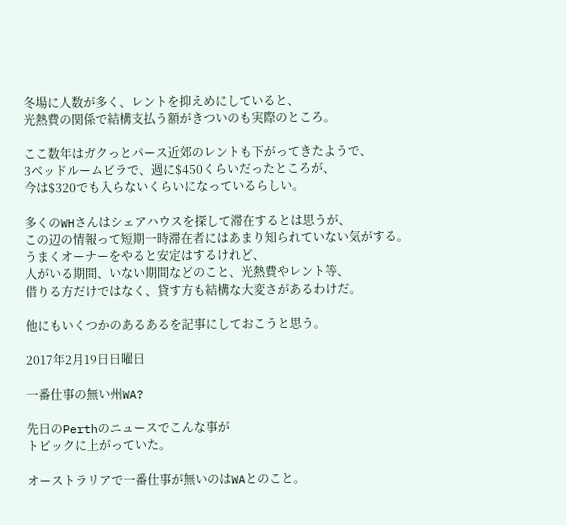冬場に人数が多く、レントを抑えめにしていると、
光熱費の関係で結構支払う額がきついのも実際のところ。

ここ数年はガクっとパース近郊のレントも下がってきたようで、
3ベッドルームビラで、週に$450くらいだったところが、
今は$320でも入らないくらいになっているらしい。

多くのWHさんはシェアハウスを探して滞在するとは思うが、
この辺の情報って短期一時滞在者にはあまり知られていない気がする。
うまくオーナーをやると安定はするけれど、
人がいる期間、いない期間などのこと、光熱費やレント等、
借りる方だけではなく、貸す方も結構な大変さがあるわけだ。

他にもいくつかのあるあるを記事にしておこうと思う。

2017年2月19日日曜日

一番仕事の無い州WA?

先日のPerthのニュースでこんな事が
トピックに上がっていた。

オーストラリアで一番仕事が無いのはWAとのこと。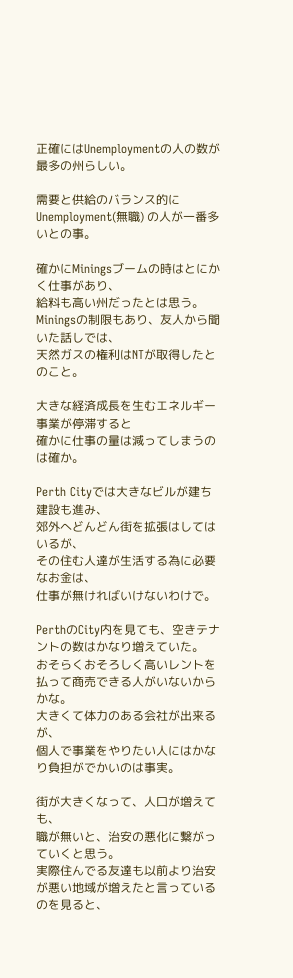正確にはUnemploymentの人の数が最多の州らしい。

需要と供給のバランス的にUnemployment(無職) の人が一番多いとの事。

確かにMiningsブームの時はとにかく仕事があり、
給料も高い州だったとは思う。
Miningsの制限もあり、友人から聞いた話しでは、
天然ガスの権利はNTが取得したとのこと。

大きな経済成長を生むエネルギー事業が停滞すると
確かに仕事の量は減ってしまうのは確か。

Perth Cityでは大きなビルが建ち建設も進み、
郊外へどんどん街を拡張はしてはいるが、
その住む人達が生活する為に必要なお金は、
仕事が無ければいけないわけで。

PerthのCity内を見ても、空きテナントの数はかなり増えていた。
おそらくおそろしく高いレントを払って商売できる人がいないからかな。
大きくて体力のある会社が出来るが、
個人で事業をやりたい人にはかなり負担がでかいのは事実。

街が大きくなって、人口が増えても、
職が無いと、治安の悪化に繋がっていくと思う。
実際住んでる友達も以前より治安が悪い地域が増えたと言っているのを見ると、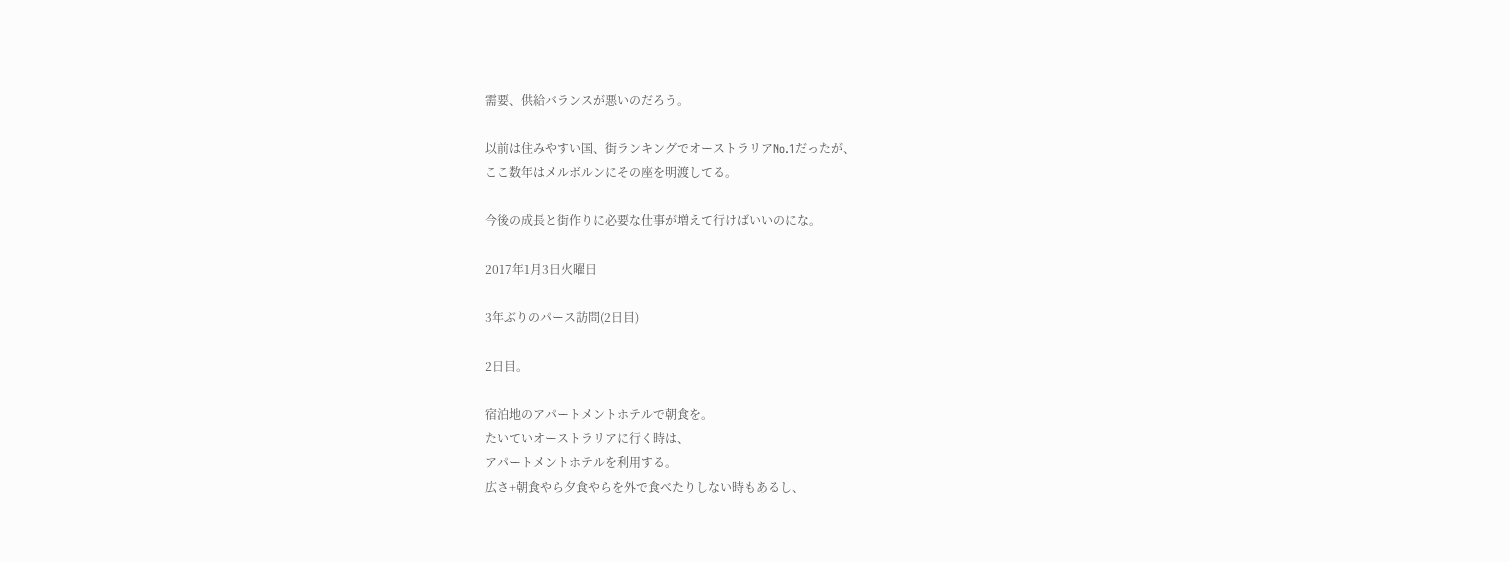需要、供給バランスが悪いのだろう。

以前は住みやすい国、街ランキングでオーストラリアNo.1だったが、
ここ数年はメルボルンにその座を明渡してる。

今後の成長と街作りに必要な仕事が増えて行けばいいのにな。

2017年1月3日火曜日

3年ぶりのパース訪問(2日目)

2日目。

宿泊地のアパートメントホテルで朝食を。
たいていオーストラリアに行く時は、
アパートメントホテルを利用する。
広さ+朝食やら夕食やらを外で食べたりしない時もあるし、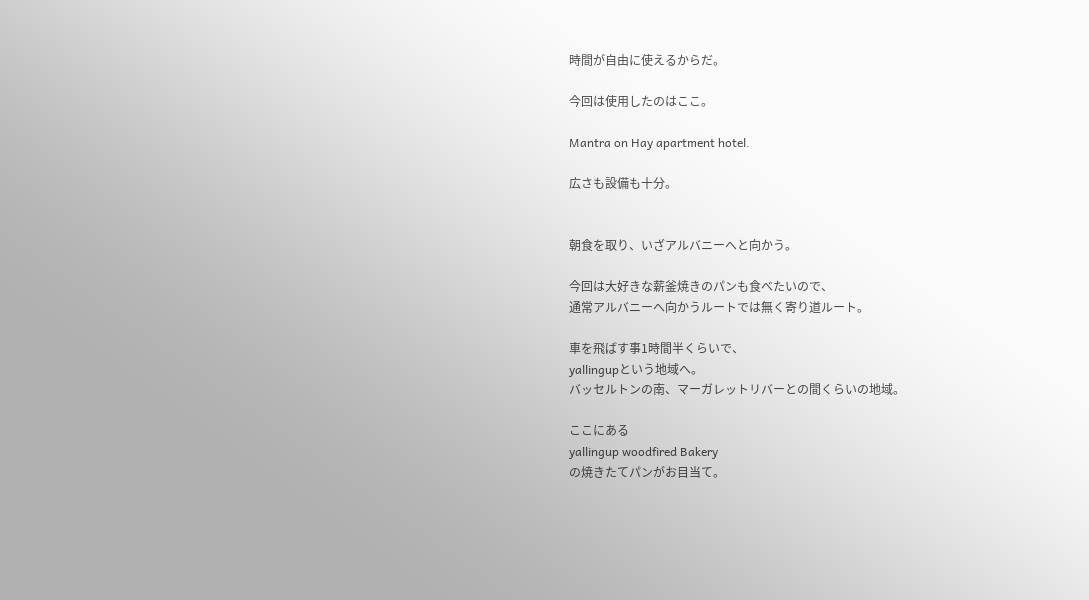時間が自由に使えるからだ。

今回は使用したのはここ。

Mantra on Hay apartment hotel.

広さも設備も十分。


朝食を取り、いざアルバニーへと向かう。

今回は大好きな薪釜焼きのパンも食べたいので、
通常アルバニーへ向かうルートでは無く寄り道ルート。

車を飛ばす事1時間半くらいで、
yallingupという地域へ。
バッセルトンの南、マーガレットリバーとの間くらいの地域。

ここにある
yallingup woodfired Bakery
の焼きたてパンがお目当て。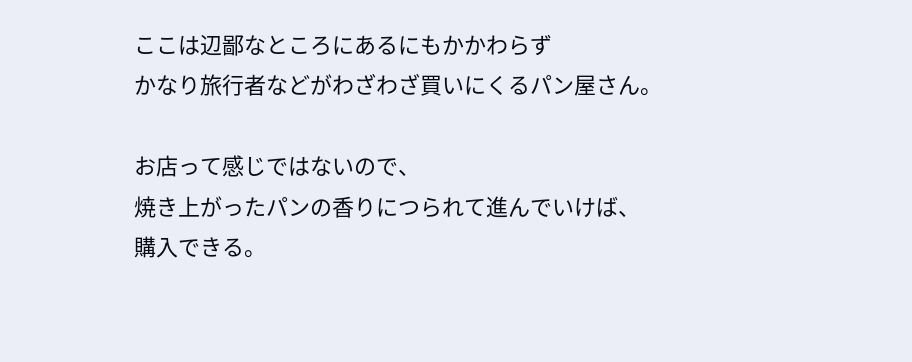ここは辺鄙なところにあるにもかかわらず
かなり旅行者などがわざわざ買いにくるパン屋さん。

お店って感じではないので、
焼き上がったパンの香りにつられて進んでいけば、
購入できる。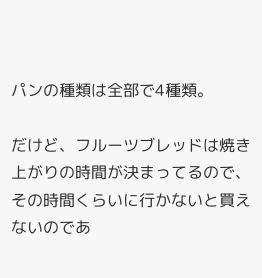パンの種類は全部で4種類。

だけど、フルーツブレッドは焼き上がりの時間が決まってるので、
その時間くらいに行かないと買えないのであ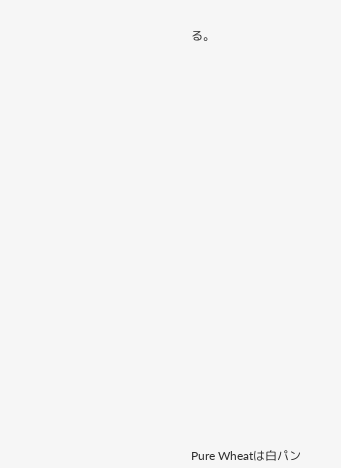る。
























Pure Wheatは白パン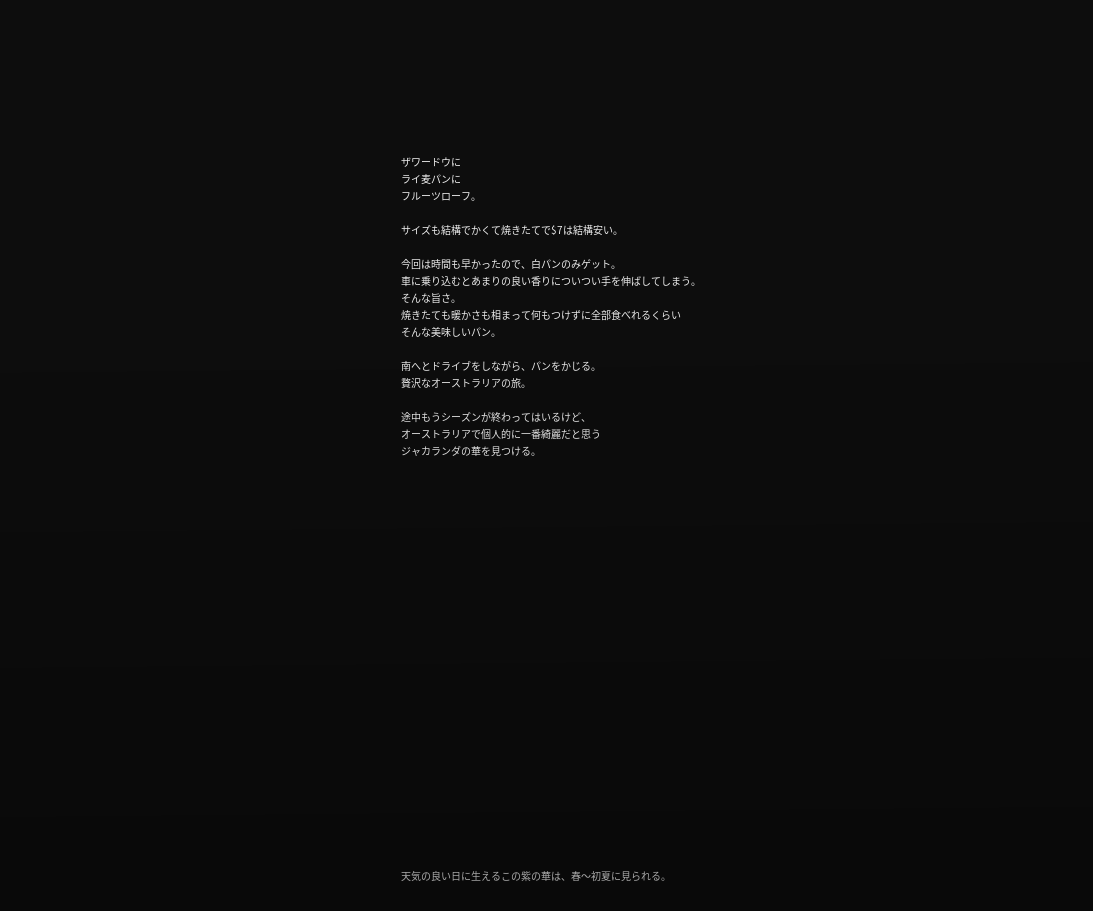ザワードウに
ライ麦パンに
フルーツローフ。

サイズも結構でかくて焼きたてで$7は結構安い。

今回は時間も早かったので、白パンのみゲット。
車に乗り込むとあまりの良い香りについつい手を伸ばしてしまう。
そんな旨さ。
焼きたても暖かさも相まって何もつけずに全部食べれるくらい
そんな美味しいパン。

南へとドライブをしながら、パンをかじる。
贅沢なオーストラリアの旅。

途中もうシーズンが終わってはいるけど、
オーストラリアで個人的に一番綺麗だと思う
ジャカランダの華を見つける。
























天気の良い日に生えるこの紫の華は、春〜初夏に見られる。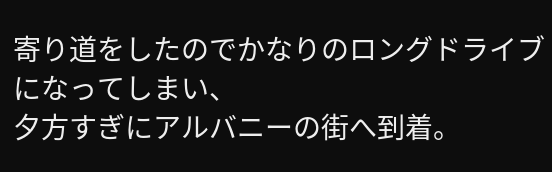寄り道をしたのでかなりのロングドライブになってしまい、
夕方すぎにアルバニーの街へ到着。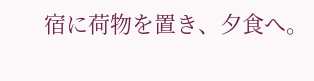宿に荷物を置き、夕食へ。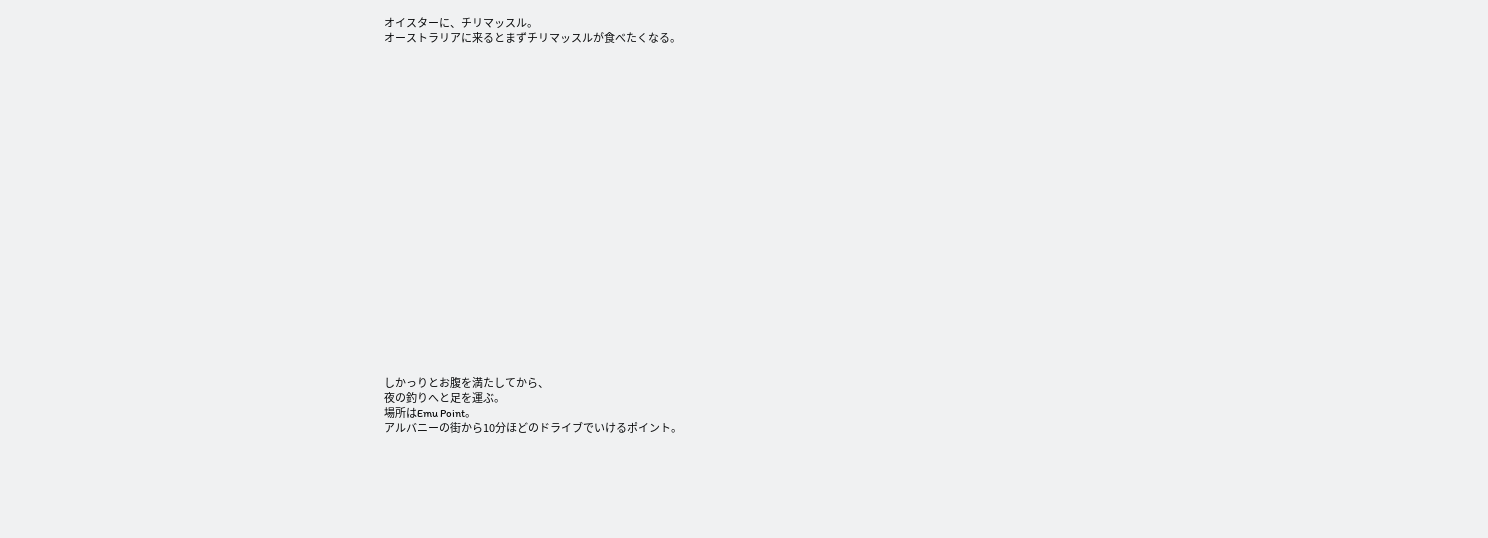オイスターに、チリマッスル。
オーストラリアに来るとまずチリマッスルが食べたくなる。






















しかっりとお腹を満たしてから、
夜の釣りへと足を運ぶ。
場所はEmu Point。
アルバニーの街から10分ほどのドライブでいけるポイント。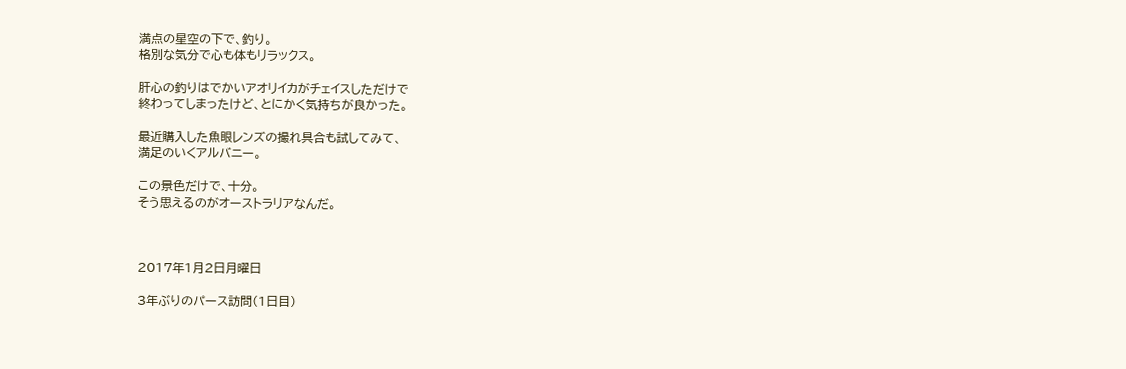満点の星空の下で、釣り。
格別な気分で心も体もリラックス。

肝心の釣りはでかいアオリイカがチェイスしただけで
終わってしまったけど、とにかく気持ちが良かった。

最近購入した魚眼レンズの撮れ具合も試してみて、
満足のいくアルバニー。

この景色だけで、十分。
そう思えるのがオーストラリアなんだ。



2017年1月2日月曜日

3年ぶりのパース訪問(1日目)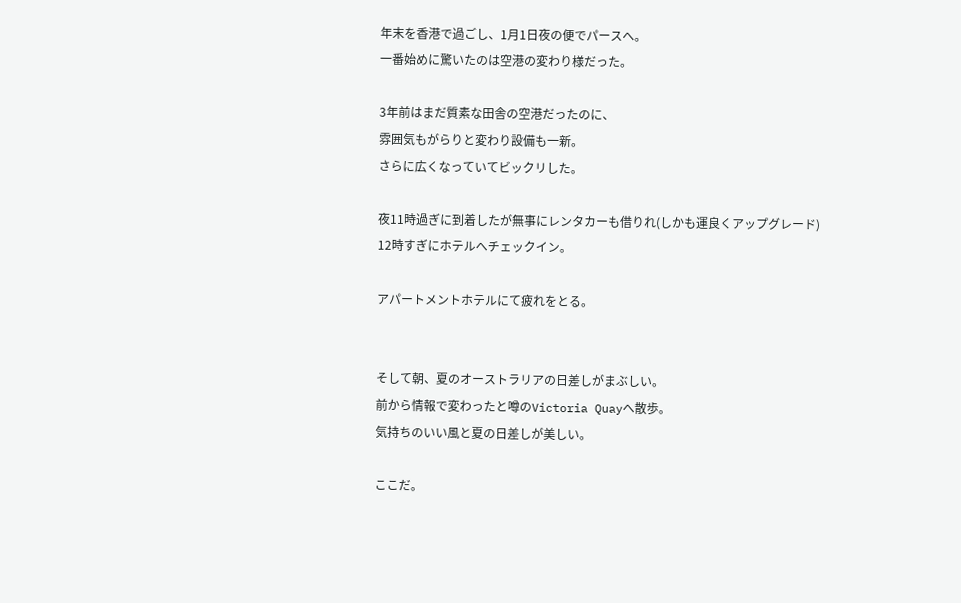年末を香港で過ごし、1月1日夜の便でパースへ。
一番始めに驚いたのは空港の変わり様だった。

3年前はまだ質素な田舎の空港だったのに、
雰囲気もがらりと変わり設備も一新。
さらに広くなっていてビックリした。

夜11時過ぎに到着したが無事にレンタカーも借りれ(しかも運良くアップグレード)
12時すぎにホテルへチェックイン。

アパートメントホテルにて疲れをとる。


そして朝、夏のオーストラリアの日差しがまぶしい。
前から情報で変わったと噂のVictoria Quayへ散歩。
気持ちのいい風と夏の日差しが美しい。

ここだ。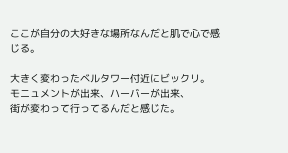ここが自分の大好きな場所なんだと肌で心で感じる。

大きく変わったベルタワー付近にビックリ。
モニュメントが出来、ハーバーが出来、
街が変わって行ってるんだと感じた。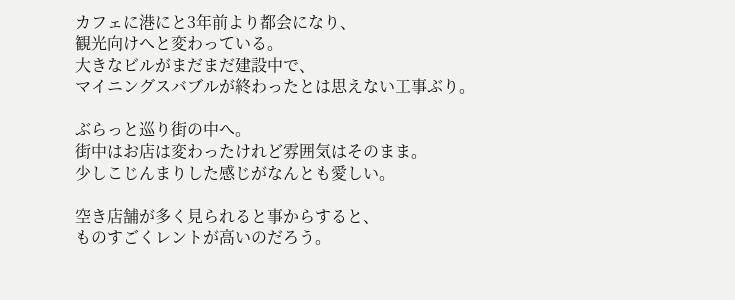カフェに港にと3年前より都会になり、
観光向けへと変わっている。
大きなビルがまだまだ建設中で、
マイニングスバブルが終わったとは思えない工事ぶり。

ぶらっと巡り街の中へ。
街中はお店は変わったけれど雰囲気はそのまま。
少しこじんまりした感じがなんとも愛しい。

空き店舗が多く見られると事からすると、
ものすごくレントが高いのだろう。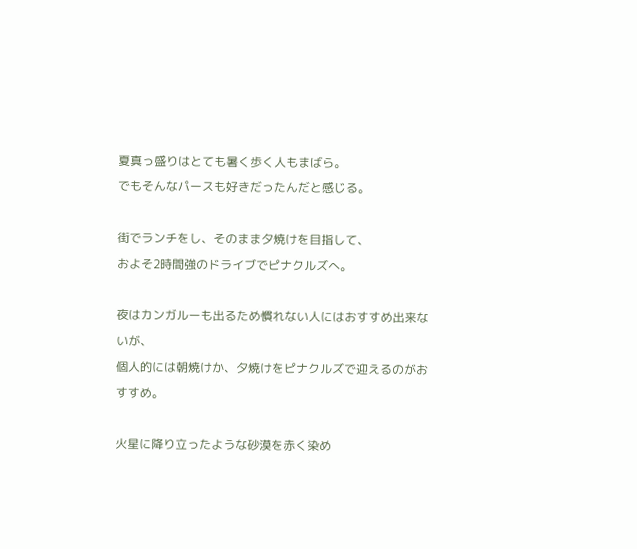夏真っ盛りはとても暑く歩く人もまばら。
でもそんなパースも好きだったんだと感じる。

街でランチをし、そのまま夕焼けを目指して、
およそ2時間強のドライブでピナクルズへ。

夜はカンガルーも出るため慣れない人にはおすすめ出来ないが、
個人的には朝焼けか、夕焼けをピナクルズで迎えるのがおすすめ。

火星に降り立ったような砂漠を赤く染め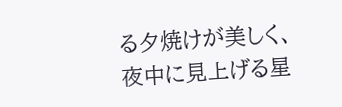る夕焼けが美しく、
夜中に見上げる星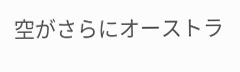空がさらにオーストラ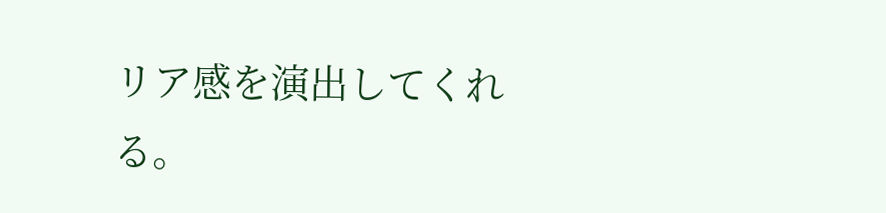リア感を演出してくれる。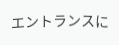エントランスに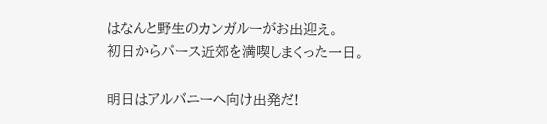はなんと野生のカンガルーがお出迎え。
初日からパース近郊を満喫しまくった一日。

明日はアルバニーへ向け出発だ!